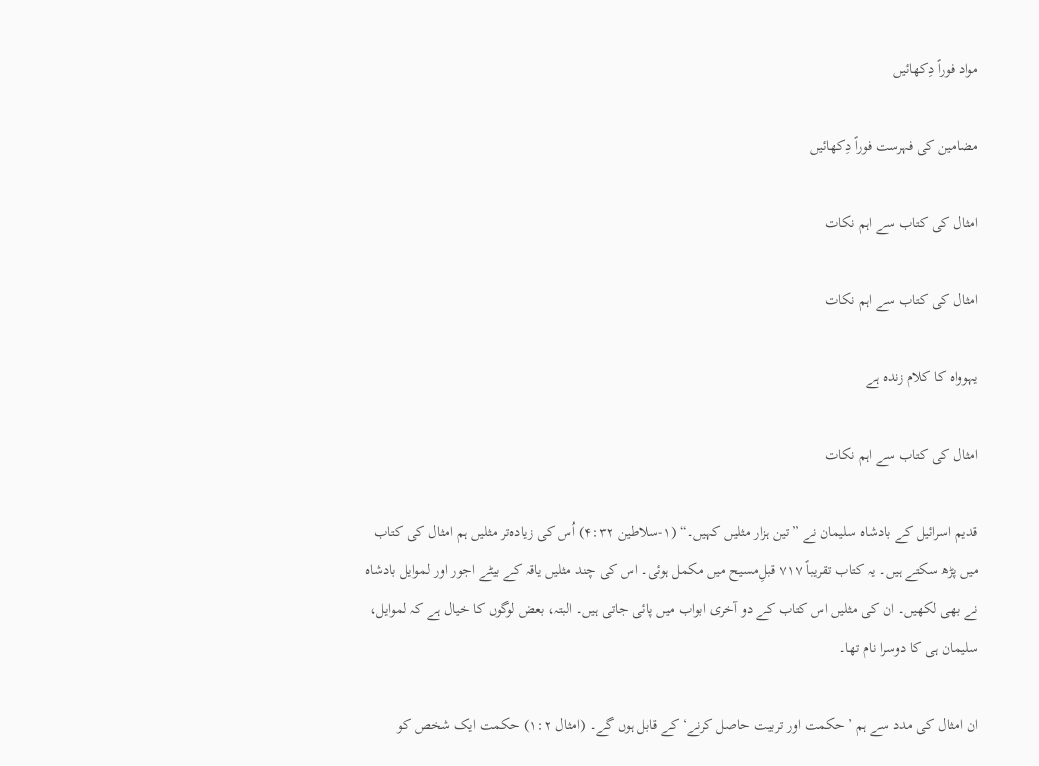مواد فوراً دِکھائیں

مضامین کی فہرست فوراً دِکھائیں

امثال کی کتاب سے اہم نکات

امثال کی کتاب سے اہم نکات

یہوواہ کا کلام زندہ ہے

امثال کی کتاب سے اہم نکات

قدیم اسرائیل کے بادشاہ سلیمان نے ”تین ہزار مثلیں کہیں۔“ (۱-سلاطین ۴:۳۲) اُس کی زیادہ‌تر مثلیں ہم امثال کی کتاب میں پڑھ سکتے ہیں۔ یہ کتاب تقریباً ۷۱۷ قبلِ‌مسیح میں مکمل ہوئی۔ اس کی چند مثلیں یاقہ کے بیٹے اجور اور لموایل بادشاہ نے بھی لکھیں۔ ان کی مثلیں اس کتاب کے دو آخری ابواب میں پائی جاتی ہیں۔ البتہ، بعض لوگوں کا خیال ہے کہ لموایل، سلیمان ہی کا دوسرا نام تھا۔

ان امثال کی مدد سے ہم ’حکمت اور تربیت حاصل کرنے‘ کے قابل ہوں گے۔ (امثال ۱:۲) حکمت ایک شخص کو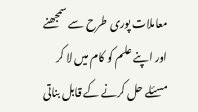معاملات پوری طرح سے سمجھنے اور اپنے علم کو کام میں لا کر مسئلے حل کرنے کے قابل بناتی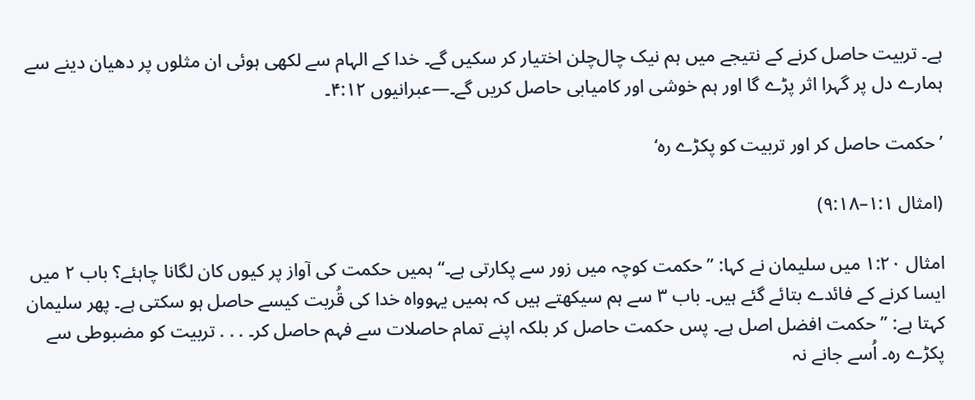ہے۔ تربیت حاصل کرنے کے نتیجے میں ہم نیک چال‌چلن اختیار کر سکیں گے۔ خدا کے الہام سے لکھی ہوئی ان مثلوں پر دھیان دینے سے ہمارے دل پر گہرا اثر پڑے گا اور ہم خوشی اور کامیابی حاصل کریں گے۔—عبرانیوں ۴:۱۲۔

’حکمت حاصل کر اور تربیت کو پکڑے رہ‘

(امثال ۱:۱–۹:۱۸)

امثال ۱:۲۰ میں سلیمان نے کہا: ”حکمت کوچہ میں زور سے پکارتی ہے۔“ ہمیں حکمت کی آواز پر کیوں کان لگانا چاہئے؟ باب ۲ میں ایسا کرنے کے فائدے بتائے گئے ہیں۔ باب ۳ سے ہم سیکھتے ہیں کہ ہمیں یہوواہ خدا کی قُربت کیسے حاصل ہو سکتی ہے۔ پھر سلیمان کہتا ہے: ”حکمت افضل اصل ہے۔ پس حکمت حاصل کر بلکہ اپنے تمام حاصلات سے فہم حاصل کر۔ . . . تربیت کو مضبوطی سے پکڑے رہ۔ اُسے جانے نہ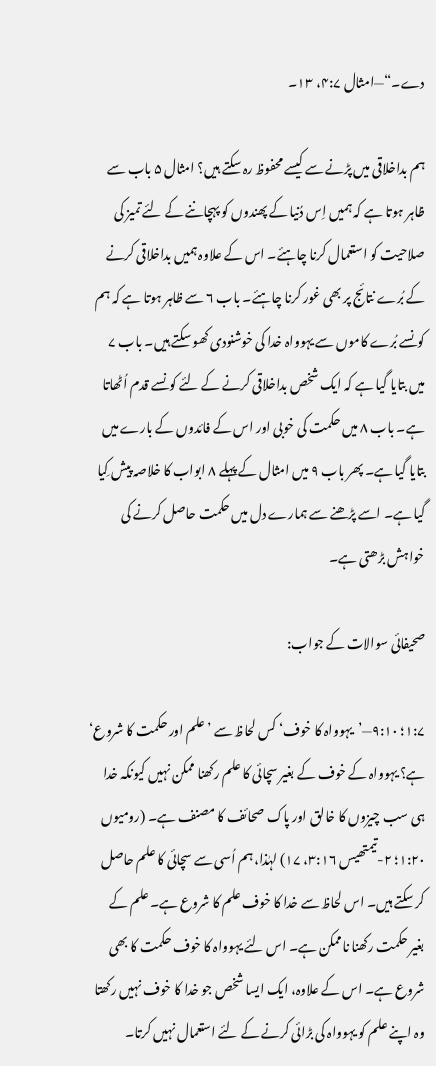دے۔“—امثال ۴:۷، ۱۳۔

ہم بداخلاقی میں پڑنے سے کیسے محفوظ رہ سکتے ہیں؟ امثال ۵ باب سے ظاہر ہوتا ہے کہ ہمیں اِس دُنیا کے پھندوں کو پہچاننے کے لئے تمیز کی صلاحیت کو استعمال کرنا چاہئے۔ اس کے علاوہ ہمیں بداخلاقی کرنے کے بُرے نتائج پر بھی غور کرنا چاہئے۔ باب ۶ سے ظاہر ہوتا ہے کہ ہم کونسے بُرے کاموں سے یہوواہ خدا کی خوشنودی کھو سکتے ہیں۔ باب ۷ میں بتایا گیا ہے کہ ایک شخص بداخلاقی کرنے کے لئے کونسے قدم اُٹھاتا ہے۔ باب ۸ میں حکمت کی خوبی اور اس کے فائدوں کے بارے میں بتایا گیا ہے۔ پھر باب ۹ میں امثال کے پہلے ۸ ابواب کا خلاصہ پیش کِیا گیا ہے۔ اسے پڑھنے سے ہمارے دل میں حکمت حاصل کرنے کی خواہش بڑھتی ہے۔

صحیفائی سوالات کے جواب:

۱:۷؛ ۹:۱۰—’یہوواہ کا خوف‘ کس لحاظ سے ’علم اور حکمت کا شروع‘ ہے؟ یہوواہ کے خوف کے بغیر سچائی کا علم رکھنا ممکن نہیں کیونکہ خدا ہی سب چیزوں کا خالق اور پاک صحائف کا مصنف ہے۔ (رومیوں ۱:۲۰؛ ۲-تیمتھیس ۳:۱۶، ۱۷) لہٰذا، ہم اُسی سے سچائی کا علم حاصل کر سکتے ہیں۔ اس لحاظ سے خدا کا خوف علم کا شروع ہے۔ علم کے بغیر حکمت رکھنا ناممکن ہے۔ اس لئے یہوواہ کا خوف حکمت کا بھی شروع ہے۔ اس کے علاوہ، ایک ایسا شخص جو خدا کا خوف نہیں رکھتا وہ اپنے علم کو یہوواہ کی بڑائی کرنے کے لئے استعمال نہیں کرتا۔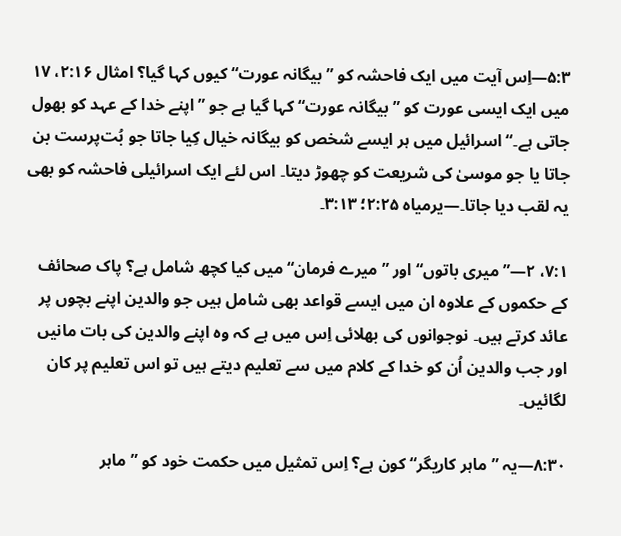۵:۳—اِس آیت میں ایک فاحشہ کو ”بیگانہ عورت“ کیوں کہا گیا؟ امثال ۲:۱۶، ۱۷ میں ایک ایسی عورت کو ”بیگانہ عورت“ کہا گیا ہے جو ”اپنے خدا کے عہد کو بھول جاتی ہے۔“ اسرائیل میں ہر ایسے شخص کو بیگانہ خیال کِیا جاتا جو بُت‌پرست بن جاتا یا جو موسیٰ کی شریعت کو چھوڑ دیتا۔ اس لئے ایک اسرائیلی فاحشہ کو بھی یہ لقب دیا جاتا۔—یرمیاہ ۲:۲۵؛ ۳:۱۳۔

۷:۱، ۲—”میری باتوں“ اور ”میرے فرمان“ میں کیا کچھ شامل ہے؟ پاک صحائف کے حکموں کے علاوہ ان میں ایسے قواعد بھی شامل ہیں جو والدین اپنے بچوں پر عائد کرتے ہیں۔ نوجوانوں کی بھلائی اِس میں ہے کہ وہ اپنے والدین کی بات مانیں اور جب والدین اُن کو خدا کے کلام میں سے تعلیم دیتے ہیں تو اس تعلیم پر کان لگائیں۔

۸:۳۰—یہ ”ماہر کاریگر“ کون ہے؟ اِس تمثیل میں حکمت خود کو ”ماہر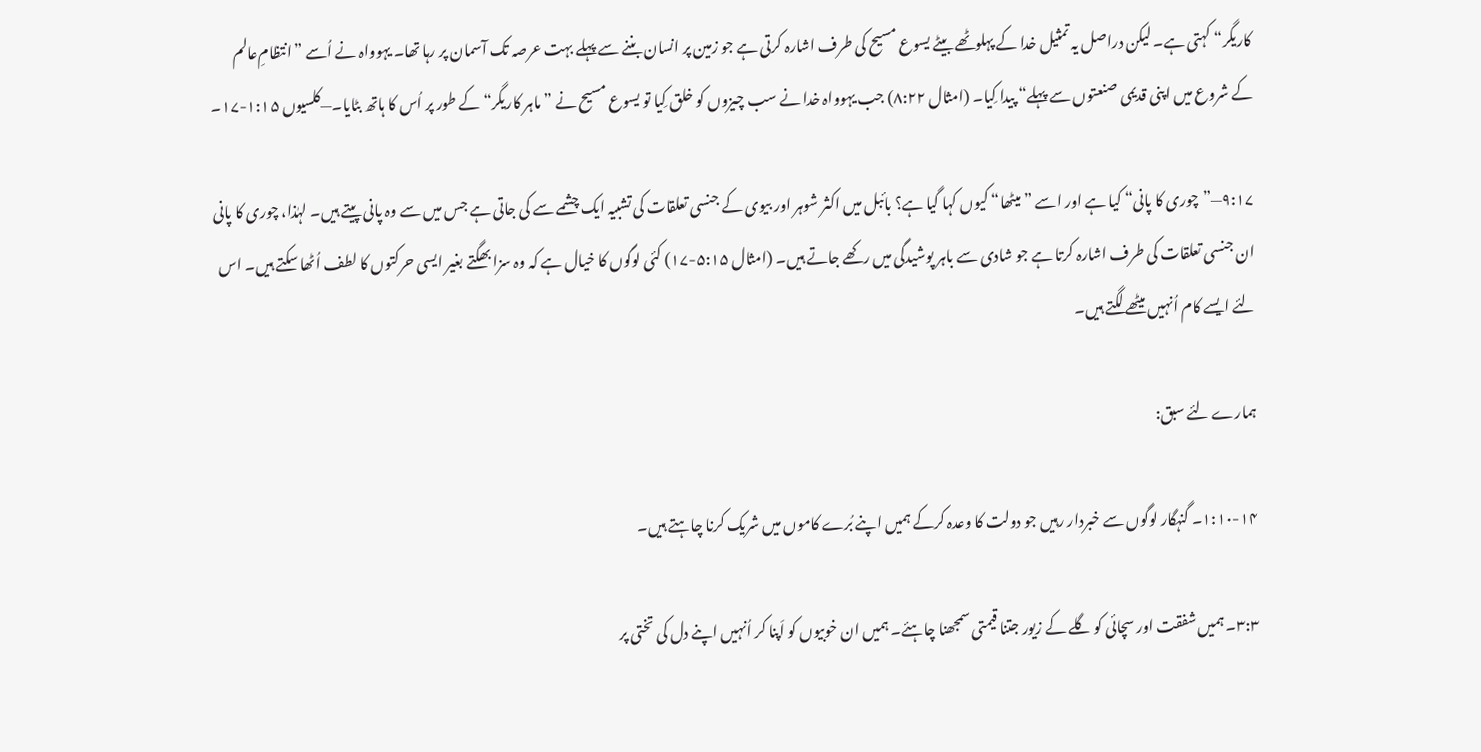کاریگر“ کہتی ہے۔ لیکن دراصل یہ تمثیل خدا کے پہلوٹھے بیٹے یسوع مسیح کی طرف اشارہ کرتی ہے جو زمین پر انسان بننے سے پہلے بہت عرصہ تک آسمان پر رہا تھا۔ یہوواہ نے اُسے ”انتظامِ‌عالم کے شروع میں اپنی قدیمی صنعتوں سے پہلے“ پیدا کِیا۔ (امثال ۸:۲۲) جب یہوواہ خدا نے سب چیزوں کو خلق کِیا تو یسوع مسیح نے ”ماہر کاریگر“ کے طور پر اُس کا ہاتھ بٹایا۔—کلسیوں ۱:۱۵-۱۷۔

۹:۱۷—”چوری کا پانی“ کیا ہے اور اسے ”میٹھا“ کیوں کہا گیا ہے؟ بائبل میں اکثر شوہر اور بیوی کے جنسی تعلقات کی تشبیہ ایک چشمے سے کی جاتی ہے جس میں سے وہ پانی پیتے ہیں۔ لہٰذا، چوری کا پانی ان جنسی تعلقات کی طرف اشارہ کرتا ہے جو شادی سے باہر پوشیدگی میں رکھے جاتے ہیں۔ (امثال ۵:۱۵-۱۷) کئی لوگوں کا خیال ہے کہ وہ سزا بھگتے بغیر ایسی حرکتوں کا لطف اُٹھا سکتے ہیں۔ اس لئے ایسے کام اُنہیں میٹھے لگتے ہیں۔

ہمارے لئے سبق:

۱:۱۰-۱۴۔ گنہگار لوگوں سے خبردار رہیں جو دولت کا وعدہ کرکے ہمیں اپنے بُرے کاموں میں شریک کرنا چاہتے ہیں۔

۳:۳۔ ہمیں شفقت اور سچائی کو گلے کے زیور جتنا قیمتی سمجھنا چاہئے۔ ہمیں ان خوبیوں کو اَپنا کر اُنہیں اپنے دل کی تختی پر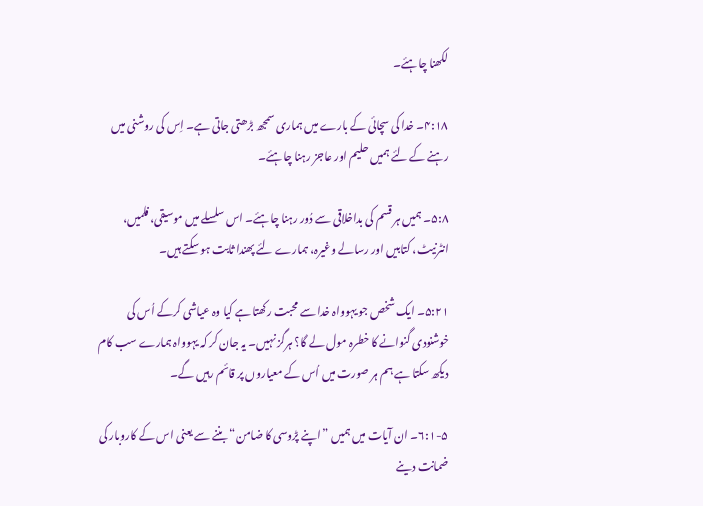لکھنا چاہئے۔

۴:۱۸۔ خدا کی سچائی کے بارے میں ہماری سمجھ بڑھتی جاتی ہے۔ اِس کی روشنی میں رہنے کے لئے ہمیں حلیم اور عاجز رہنا چاہئے۔

۵:۸۔ ہمیں ہر قسم کی بداخلاقی سے دُور رہنا چاہئے۔ اس سلسلے میں موسیقی، فلمیں، انٹرنیٹ، کتابیں اور رسالے وغیرہ، ہمارے لئے پھندا ثابت ہو سکتے ہیں۔

۵:۲۱۔ ایک شخص جو یہوواہ خدا سے محبت رکھتا ہے کیا وہ عیاشی کرکے اُس کی خوشنودی گنوانے کا خطرہ مول لے گا؟ ہرگز نہیں۔ یہ جان کر کہ یہوواہ ہمارے سب کام دیکھ سکتا ہے ہم ہر صورت میں اُس کے معیاروں پر قائم رہیں گے۔

۶:۱-۵۔ ان آیات میں ہمیں ”اپنے پڑوسی کا ضامن“ بننے سے یعنی اس کے کاروبار کی ضمانت دینے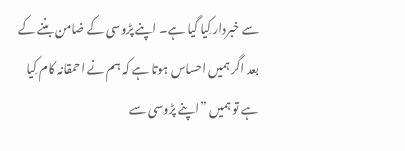سے خبردار کِیا گیا ہے۔ اپنے پڑوسی کے ضامن بننے کے بعد اگر ہمیں احساس ہوتا ہے کہ ہم نے احمقانہ کام کِیا ہے تو ہمیں ”اپنے پڑوسی سے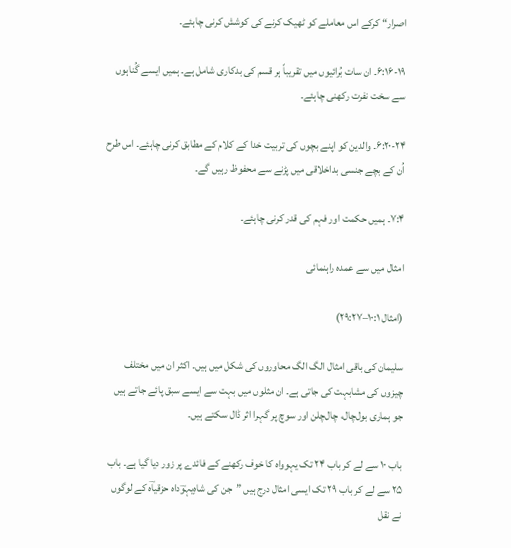اصرار“ کرکے اس معاملے کو ٹھیک کرنے کی کوشش کرنی چاہئے۔

۶:۱۶-۱۹۔ ان سات بُرائیوں میں تقریباً ہر قسم کی بدکاری شامل ہے۔ ہمیں ایسے گُناہوں سے سخت نفرت رکھنی چاہئے۔

۶:۲۰-۲۴۔ والدین کو اپنے بچوں کی تربیت خدا کے کلام کے مطابق کرنی چاہئے۔ اس طرح اُن کے بچے جنسی بداخلاقی میں پڑنے سے محفوظ رہیں گے۔

۷:۴۔ ہمیں حکمت اور فہم کی قدر کرنی چاہئے۔

امثال میں سے عمدہ راہنمائی

(امثال ۱۰:۱–۲۹:۲۷)

سلیمان کی باقی امثال الگ الگ محاوروں کی شکل میں ہیں۔ اکثر ان میں مختلف چیزوں کی مشابہت کی جاتی ہے۔ ان مثلوں میں بہت سے ایسے سبق پائے جاتے ہیں جو ہماری بول‌چال، چال‌چلن اور سوچ پر گہرا اثر ڈال سکتے ہیں۔

باب ۱۰ سے لے کر باب ۲۴ تک یہوواہ کا خوف رکھنے کے فائدے پر زور دیا گیا ہے۔ باب ۲۵ سے لے کر باب ۲۹ تک ایسی امثال درج ہیں ”جن کی شاہِ‌یہوؔداہ حزقیاؔہ کے لوگوں نے نقل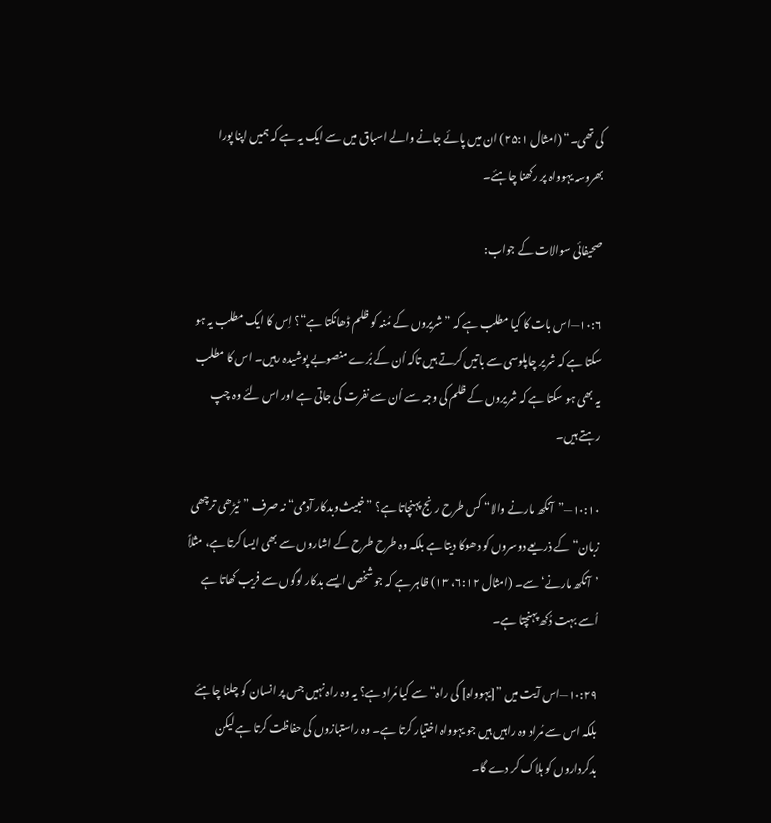کی تھی۔“ (امثال ۲۵:۱) ان میں پائے جانے والے اسباق میں سے ایک یہ ہے کہ ہمیں اپنا پورا بھروسہ یہوواہ پر رکھنا چاہئے۔

صحیفائی سوالات کے جواب:

۱۰:۶—اس بات کا کیا مطلب ہے کہ ”شریروں کے مُنہ کو ظلم ڈھانکتا ہے“؟ اِس کا ایک مطلب یہ ہو سکتا ہے کہ شریر چاپلوسی سے باتیں کرتے ہیں تاکہ اُن کے بُرے منصوبے پوشیدہ رہیں۔ اس کا مطلب یہ بھی ہو سکتا ہے کہ شریروں کے ظلم کی وجہ سے اُن سے نفرت کی جاتی ہے اور اس لئے وہ چپ رہتے ہیں۔

۱۰:۱۰—”آنکھ مارنے والا“ کس طرح رنج پہنچاتا ہے؟ ”خبیث‌وبدکار آدمی“ نہ صرف ”ٹیڑھی ترچھی زبان“ کے ذریعے دوسروں کو دھوکا دیتا ہے بلکہ وہ طرح طرح کے اشاروں سے بھی ایسا کرتا ہے، مثلاً ’آنکھ مارنے‘ سے۔ (امثال ۶:۱۲، ۱۳) ظاہر ہے کہ جو شخص ایسے بدکار لوگوں سے فریب کھاتا ہے اُسے بہت دُکھ پہنچتا ہے۔

۱۰:۲۹—اس آیت میں ”[یہوواہ] کی راہ“ سے کیا مُراد ہے؟ یہ وہ راہ نہیں جس پر انسان کو چلنا چاہئے بلکہ اس سے مُراد وہ راہیں ہیں جو یہوواہ اختیار کرتا ہے۔ وہ راستبازوں کی حفاظت کرتا ہے لیکن بدکرداروں کو ہلاک کر دے گا۔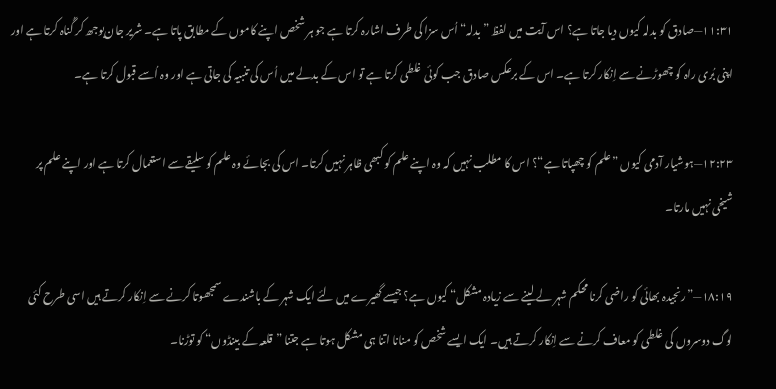۱۱:۳۱—صادق کو بدلہ کیوں دیا جاتا ہے؟ اس آیت میں لفظ ”بدلہ“ اُس سزا کی طرف اشارہ کرتا ہے جو ہر شخص اپنے کاموں کے مطابق پاتا ہے۔ شریر جان‌بوجھ کر گُناہ کرتا ہے اور اپنی بُری راہ کو چھوڑنے سے اِنکار کرتا ہے۔ اس کے برعکس صادق جب کوئی غلطی کرتا ہے تو اس کے بدلے میں اُس کی تنبیہ کی جاتی ہے اور وہ اُسے قبول کرتا ہے۔

۱۲:۲۳—ہوشیار آدمی کیوں ”علم کو چھپاتا ہے“؟ اس کا مطلب نہیں کہ وہ اپنے علم کو کبھی ظاہر نہیں کرتا۔ اس کی بجائے وہ علم کو سلیقے سے استعمال کرتا ہے اور اپنے علم پر شیخی نہیں مارتا۔

۱۸:۱۹—”رنجیدہ بھائی کو راضی کرنا محکم شہر لے لینے سے زیادہ مشکل“ کیوں ہے؟ جیسے گھیرے میں لئے ایک شہر کے باشندے سمجھوتا کرنے سے اِنکار کرتے ہیں اسی طرح کئی لوگ دوسروں کی غلطی کو معاف کرنے سے اِنکار کرتے ہیں۔ ایک ایسے شخص کو منانا اتنا ہی مشکل ہوتا ہے جتنا ”قلعہ کے بینڈوں“ کو توڑنا۔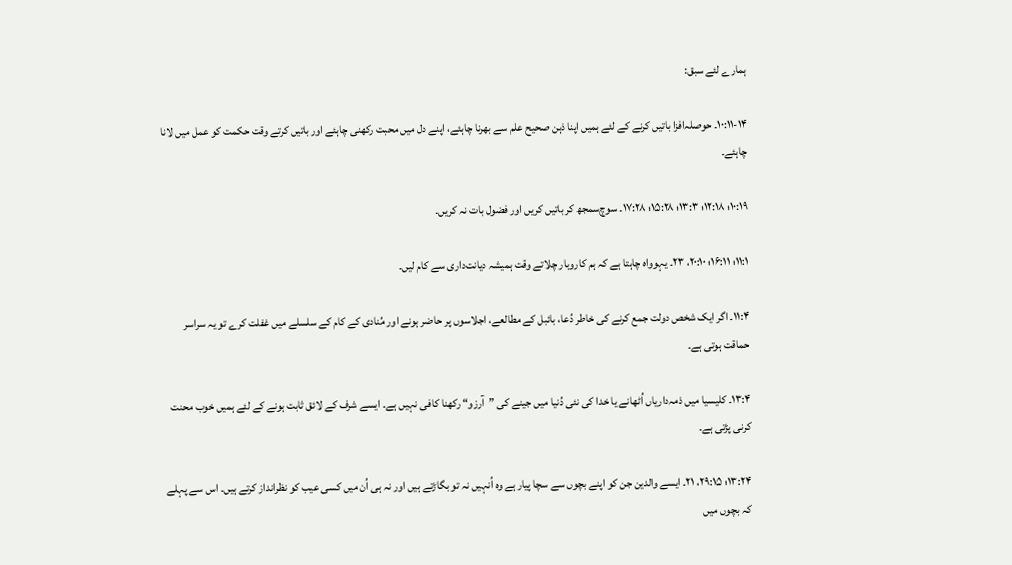ہمارے لئے سبق:

۱۰:۱۱-۱۴۔ حوصلہ‌افزا باتیں کرنے کے لئے ہمیں اپنا ذہن صحیح علم سے بھرنا چاہئے، اپنے دل میں محبت رکھنی چاہئے اور باتیں کرتے وقت حکمت کو عمل میں لانا چاہئے۔

۱۰:۱۹؛ ۱۲:۱۸؛ ۱۳:۳؛ ۱۵:۲۸؛ ۱۷:۲۸۔ سوچ‌سمجھ کر باتیں کریں اور فضول بات نہ کریں۔

۱۱:۱؛ ۱۶:۱۱؛ ۲۰:۱۰، ۲۳۔ یہوواہ چاہتا ہے کہ ہم کاروبار چلاتے وقت ہمیشہ دیانت‌داری سے کام لیں۔

۱۱:۴۔ اگر ایک شخص دولت جمع کرنے کی خاطر دُعا، بائبل کے مطالعے، اجلاسوں پر حاضر ہونے اور مُنادی کے کام کے سلسلے میں غفلت کرے تو یہ سراسر حماقت ہوتی ہے۔

۱۳:۴۔ کلیسیا میں ذمہ‌داریاں اُٹھانے یا خدا کی نئی دُنیا میں جینے کی ”آرزو“ رکھنا کافی نہیں ہے۔ ایسے شرف کے لائق ثابت ہونے کے لئے ہمیں خوب محنت کرنی پڑتی ہے۔

۱۳:۲۴؛ ۲۹:۱۵، ۲۱۔ ایسے والدین جن کو اپنے بچوں سے سچا پیار ہے وہ اُنہیں نہ تو بگاڑتے ہیں اور نہ ہی اُن میں کسی عیب کو نظرانداز کرتے ہیں۔ اس سے پہلے کہ بچوں میں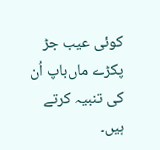کوئی عیب جڑ پکڑے ماں‌باپ اُن کی تنبیہ کرتے ہیں۔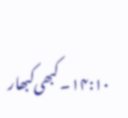۱۴:۱۰۔ کبھی‌کبھار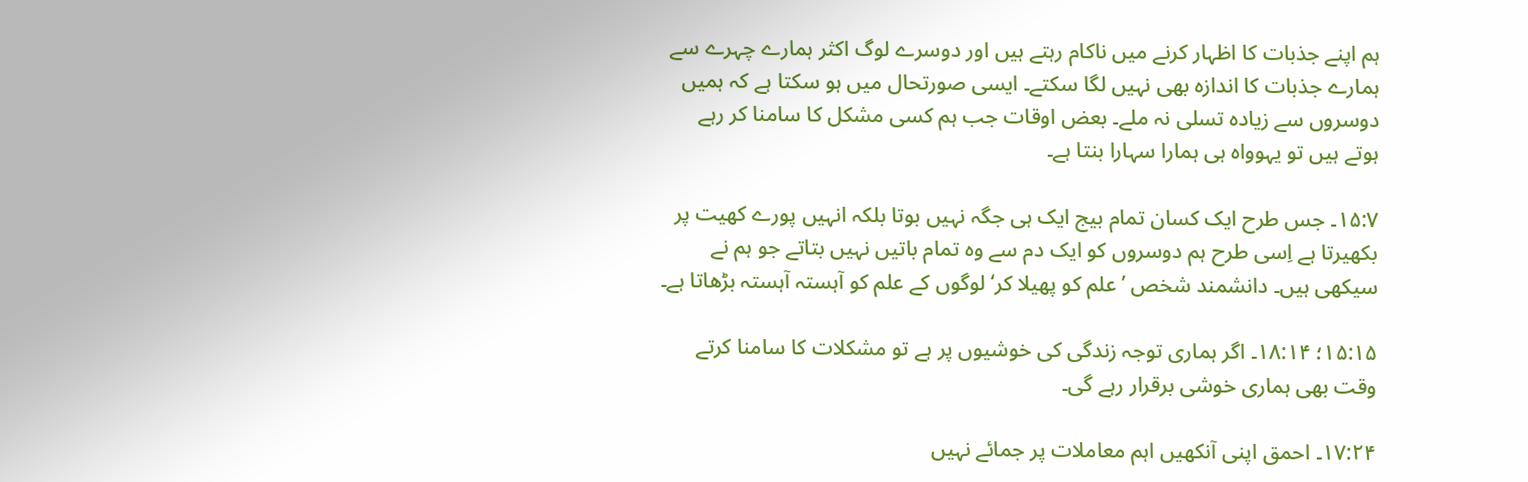ہم اپنے جذبات کا اظہار کرنے میں ناکام رہتے ہیں اور دوسرے لوگ اکثر ہمارے چہرے سے ہمارے جذبات کا اندازہ بھی نہیں لگا سکتے۔ ایسی صورتحال میں ہو سکتا ہے کہ ہمیں دوسروں سے زیادہ تسلی نہ ملے۔ بعض اوقات جب ہم کسی مشکل کا سامنا کر رہے ہوتے ہیں تو یہوواہ ہی ہمارا سہارا بنتا ہے۔

۱۵:۷۔ جس طرح ایک کسان تمام بیج ایک ہی جگہ نہیں بوتا بلکہ انہیں پورے کھیت پر بکھیرتا ہے اِسی طرح ہم دوسروں کو ایک دم سے وہ تمام باتیں نہیں بتاتے جو ہم نے سیکھی ہیں۔ دانشمند شخص ’علم کو پھیلا کر‘ لوگوں کے علم کو آہستہ آہستہ بڑھاتا ہے۔

۱۵:۱۵؛ ۱۸:۱۴۔ اگر ہماری توجہ زندگی کی خوشیوں پر ہے تو مشکلات کا سامنا کرتے وقت بھی ہماری خوشی برقرار رہے گی۔

۱۷:۲۴۔ احمق اپنی آنکھیں اہم معاملات پر جمائے نہیں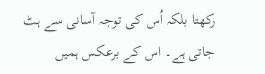رکھتا بلکہ اُس کی توجہ آسانی سے ہٹ جاتی ہے۔ اس کے برعکس ہمیں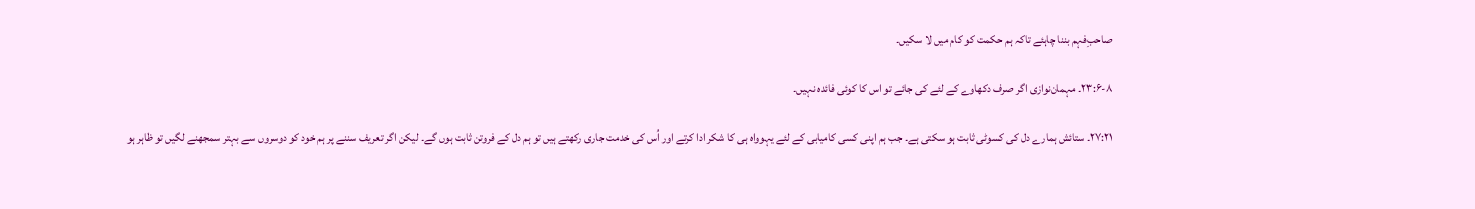صاحبِ‌فہم بننا چاہئے تاکہ ہم حکمت کو کام میں لا سکیں۔

۲۳:۶-۸۔ مہمان‌نوازی اگر صرف دکھاوے کے لئے کی جائے تو اس کا کوئی فائدہ نہیں۔

۲۷:۲۱۔ ستائش ہمارے دل کی کسوٹی ثابت ہو سکتی ہے۔ جب ہم اپنی کسی کامیابی کے لئے یہوواہ ہی کا شکر ادا کرتے اور اُس کی خدمت جاری رکھتے ہیں تو ہم دل کے فروتن ثابت ہوں گے۔ لیکن اگر تعریف سننے پر ہم خود کو دوسروں سے بہتر سمجھنے لگیں تو ظاہر ہو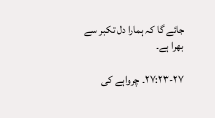جائے گا کہ ہمارا دل تکبر سے بھرا ہے۔

۲۷:۲۳-۲۷۔ چرواہے کی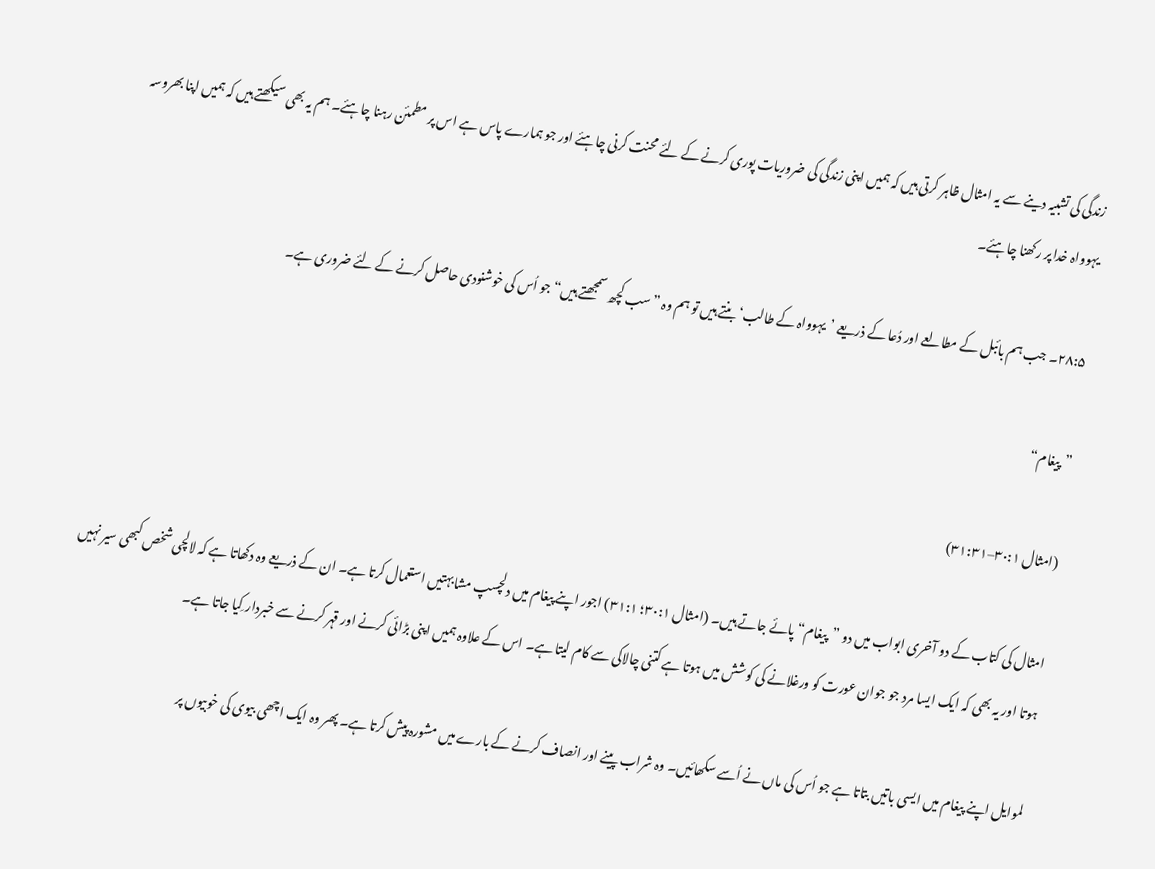زندگی کی تشبیہ دینے سے یہ امثال ظاہر کرتی ہیں کہ ہمیں اپنی زندگی کی ضروریات پوری کرنے کے لئے محنت کرنی چاہئے اور جو ہمارے پاس ہے اس پر مطمئن رہنا چاہئے۔ ہم یہ بھی سیکھتے ہیں کہ ہمیں اپنا بھروسہ یہوواہ خدا پر رکھنا چاہئے۔

۲۸:۵۔ جب ہم بائبل کے مطالعے اور دُعا کے ذریعے ’یہوواہ کے طالب‘ بنتے ہیں تو ہم وہ ”سب کچھ سمجھتے ہیں“ جو اُس کی خوشنودی حاصل کرنے کے لئے ضروری ہے۔

”پیغام“

(امثال ۳۰:۱–۳۱:۳۱)

امثال کی کتاب کے دو آخری ابواب میں دو ”پیغام“ پائے جاتے ہیں۔ (امثال ۳۰:۱؛ ۳۱:۱) اجور اپنے پیغام میں دلچسپ مشابہتیں استعمال کرتا ہے۔ ان کے ذریعے وہ دکھاتا ہے کہ لالچی شخص کبھی سیر نہیں ہوتا اور یہ بھی کہ ایک ایسا مرد جو جوان عورت کو ورغلانے کی کوشش میں ہوتا ہے کتنی چالاکی سے کام لیتا ہے۔ اس کے علاوہ ہمیں اپنی بڑائی کرنے اور قہر کرنے سے خبردار کِیا جاتا ہے۔

لموایل اپنے پیغام میں ایسی باتیں بتاتا ہے جو اُس کی ماں نے اُسے سکھائیں۔ وہ شراب پینے اور انصاف کرنے کے بارے میں مشورہ پیش کرتا ہے۔ پھر وہ ایک اچھی بیوی کی خوبیوں پر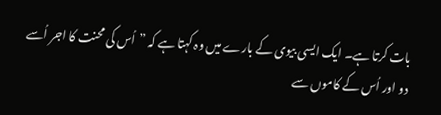بات کرتا ہے۔ ایک ایسی بیوی کے بارے میں وہ کہتا ہے کہ ”اُس کی محنت کا اجر اُسے دو اور اُس کے کاموں سے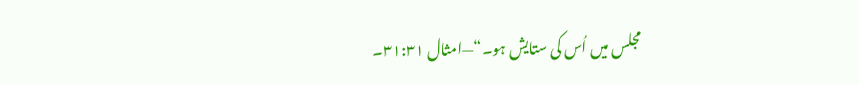مجلس میں اُس کی ستایش ہو۔“—امثال ۳۱:۳۱۔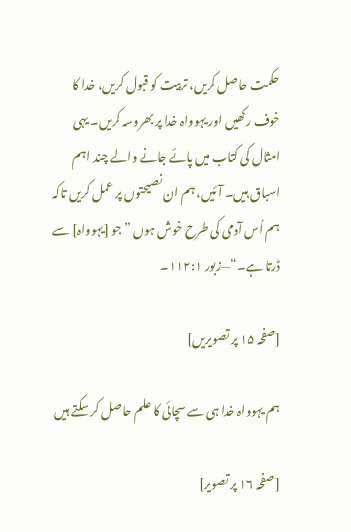حکمت حاصل کریں، تربیت کو قبول کریں، خدا کا خوف رکھیں اور یہوواہ خدا پر بھروسہ کریں۔ یہی امثال کی کتاب میں پائے جانے والے چند اہم اسباق ہیں۔ آئیں، ہم ان نصیحتوں پر عمل کریں تاکہ ہم اُس آدمی کی طرح خوش ہوں ”جو [یہوواہ] سے ڈرتا ہے۔“—زبور ۱۱۲:۱۔

[صفحہ ۱۵ پر تصویریں]

ہم یہوواہ خدا ہی سے سچائی کا علم حاصل کر سکتے ہیں

[صفحہ ۱۶ پر تصویر]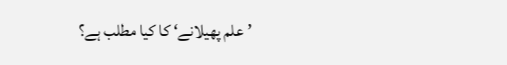’علم پھیلانے‘ کا کیا مطلب ہے؟